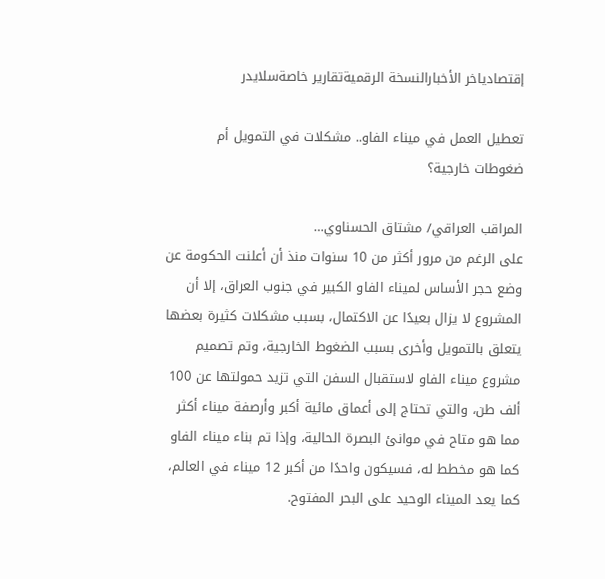إقتصادياخر الأخبارالنسخة الرقميةتقارير خاصةسلايدر

تعطيل العمل في ميناء الفاو.. مشكلات في التمويل أم ضغوطات خارجية؟

المراقب العراقي/ مشتاق الحسناوي…
على الرغم من مرور أكثر من 10 سنوات منذ أن أعلنت الحكومة عن وضع حجر الأساس لميناء الفاو الكبير في جنوب العراق، إلا أن المشروع لا يزال بعيدًا عن الاكتمال، بسبب مشكلات كثيرة بعضها يتعلق بالتمويل وأخرى بسبب الضغوط الخارجية، وتم تصميم مشروع ميناء الفاو لاستقبال السفن التي تزيد حمولتها عن 100 ألف طن، والتي تحتاج إلى أعماق مائية أكبر وأرصفة ميناء أكثر مما هو متاح في موانئ البصرة الحالية، وإذا تم بناء ميناء الفاو كما هو مخطط له، فسيكون واحدًا من أكبر 12 ميناء في العالم، كما يعد الميناء الوحيد على البحر المفتوح.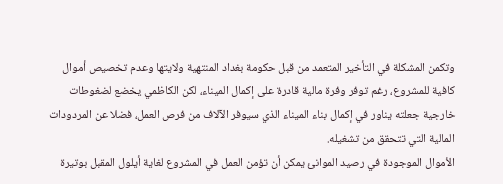وتكمن المشكلة في التأخير المتعمد من قبل حكومة بغداد المنتهية ولايتها وعدم تخصيص أموال كافية للمشروع، رغم توفر وفرة مالية قادرة على إكمال الميناء، لكن الكاظمي يخضع لضغوطات خارجية جعلته يناور في إكمال بناء الميناء الذي سيوفر الآلاف من فرص العمل، فضلا عن المردودات المالية التي تتحقق من تشغيله.
الأموال الموجودة في رصيد الموانئ يمكن أن تؤمن العمل في المشروع لغاية أيلول المقبل بوتيرة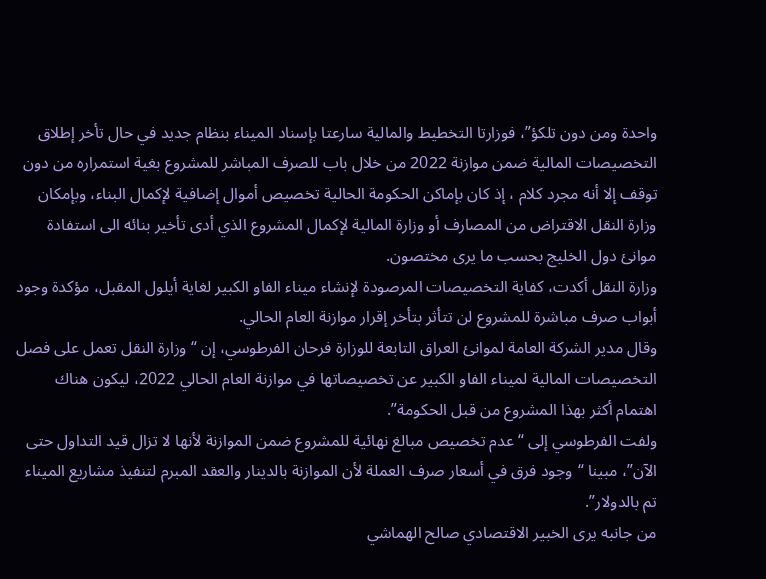واحدة ومن دون تلكؤ”، فوزارتا التخطيط والمالية سارعتا بإسناد الميناء بنظام جديد في حال تأخر إطلاق التخصيصات المالية ضمن موازنة 2022 من خلال باب للصرف المباشر للمشروع بغية استمراره من دون توقف إلا أنه مجرد كلام ، إذ كان بإماكن الحكومة الحالية تخصيص أموال إضافية لإكمال البناء، وبإمكان وزارة النقل الاقتراض من المصارف أو وزارة المالية لإكمال المشروع الذي أدى تأخير بنائه الى استفادة موانئ دول الخليج بحسب ما يرى مختصون.
وزارة النقل أكدت، كفاية التخصيصات المرصودة لإنشاء ميناء الفاو الكبير لغاية أيلول المقبل، مؤكدة وجود أبواب صرف مباشرة للمشروع لن تتأثر بتأخر إقرار موازنة العام الحالي.
وقال مدير الشركة العامة لموانئ العراق التابعة للوزارة فرحان الفرطوسي، إن “وزارة النقل تعمل على فصل التخصيصات المالية لميناء الفاو الكبير عن تخصيصاتها في موازنة العام الحالي 2022، ليكون هناك اهتمام أكثر بهذا المشروع من قبل الحكومة”.
ولفت الفرطوسي إلى “عدم تخصيص مبالغ نهائية للمشروع ضمن الموازنة لأنها لا تزال قيد التداول حتى الآن”، مبينا “وجود فرق في أسعار صرف العملة لأن الموازنة بالدينار والعقد المبرم لتنفيذ مشاريع الميناء تم بالدولار”.
من جانبه يرى الخبير الاقتصادي صالح الهماشي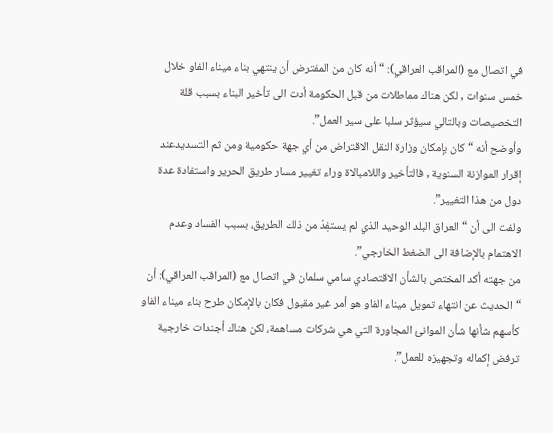في اتصال مع (المراقب العراقي): “أنه كان من المفترض أن ينتهي بناء ميناء الفاو خلال خمس سنوات , لكن هناك مماطلات من قبل الحكومة أدت الى تأخير البناء بسبب قلة التخصيصات وبالتالي سيؤثر سلبا على سير العمل”.
وأوضح أنه “كان بإمكان وزارة النقل الاقتراض من أي جهة حكومية ومن ثم التسديدعند إقرار الموازنة السنوية , فالتأخير واللامبالاة وراء تغيير مسار طريق الحرير واستفادة عدة دول من هذا التغيير”.
ولفت الى أن “العراق البلد الوحيد الذي لم يستفِدْ من ذلك الطريق، بسبب الفساد وعدم الاهتمام بالإضافة الى الضغط الخارجي”.
من جهته أكد المختص بالشأن الاقتصادي سامي سلمان في اتصال مع (المراقب العراقي): أن “الحديث عن انتهاء تمويل ميناء الفاو هو أمر غير مقبول فكان بالإمكان طرح بناء ميناء الفاو كأسهم شأنها شأن الموانئ المجاورة التي هي شركات مساهمة، لكن هناك أجندات خارجية ترفض إكماله وتجهيزه للعمل”.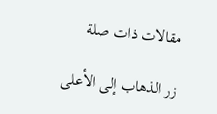مقالات ذات صلة

زر الذهاب إلى الأعلى